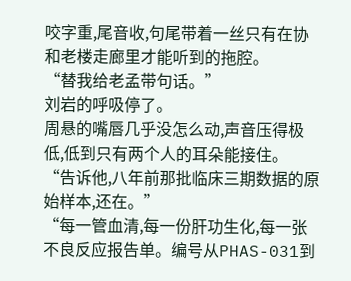咬字重,尾音收,句尾带着一丝只有在协和老楼走廊里才能听到的拖腔。
“替我给老孟带句话。”
刘岩的呼吸停了。
周悬的嘴唇几乎没怎么动,声音压得极低,低到只有两个人的耳朵能接住。
“告诉他,八年前那批临床三期数据的原始样本,还在。”
“每一管血清,每一份肝功生化,每一张不良反应报告单。编号从PHAS-031到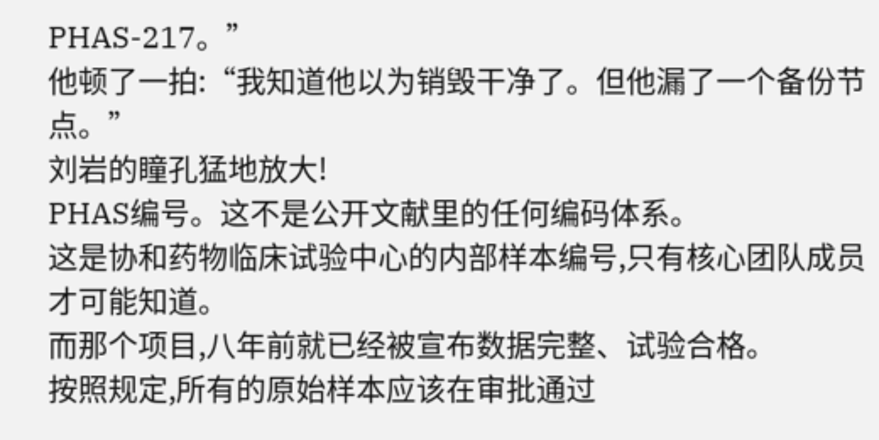PHAS-217。”
他顿了一拍:“我知道他以为销毁干净了。但他漏了一个备份节点。”
刘岩的瞳孔猛地放大!
PHAS编号。这不是公开文献里的任何编码体系。
这是协和药物临床试验中心的内部样本编号,只有核心团队成员才可能知道。
而那个项目,八年前就已经被宣布数据完整、试验合格。
按照规定,所有的原始样本应该在审批通过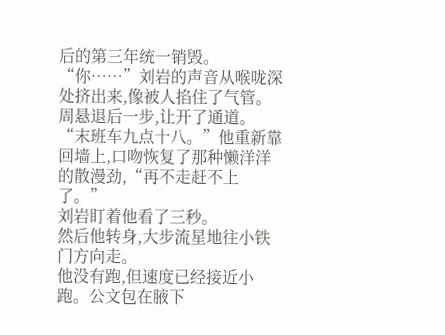后的第三年统一销毁。
“你……”刘岩的声音从喉咙深处挤出来,像被人掐住了气管。
周悬退后一步,让开了通道。
“末班车九点十八。”他重新靠回墙上,口吻恢复了那种懒洋洋的散漫劲,“再不走赶不上了。”
刘岩盯着他看了三秒。
然后他转身,大步流星地往小铁门方向走。
他没有跑,但速度已经接近小跑。公文包在腋下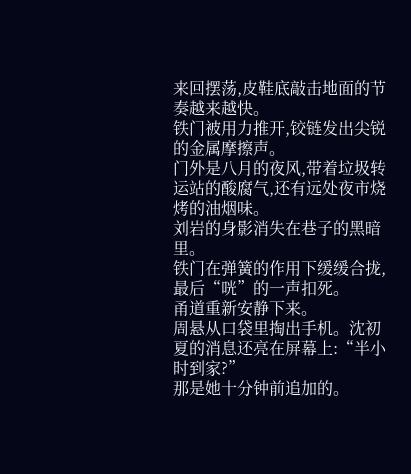来回摆荡,皮鞋底敲击地面的节奏越来越快。
铁门被用力推开,铰链发出尖锐的金属摩擦声。
门外是八月的夜风,带着垃圾转运站的酸腐气,还有远处夜市烧烤的油烟味。
刘岩的身影消失在巷子的黑暗里。
铁门在弹簧的作用下缓缓合拢,最后“咣”的一声扣死。
甬道重新安静下来。
周悬从口袋里掏出手机。沈初夏的消息还亮在屏幕上:“半小时到家?”
那是她十分钟前追加的。